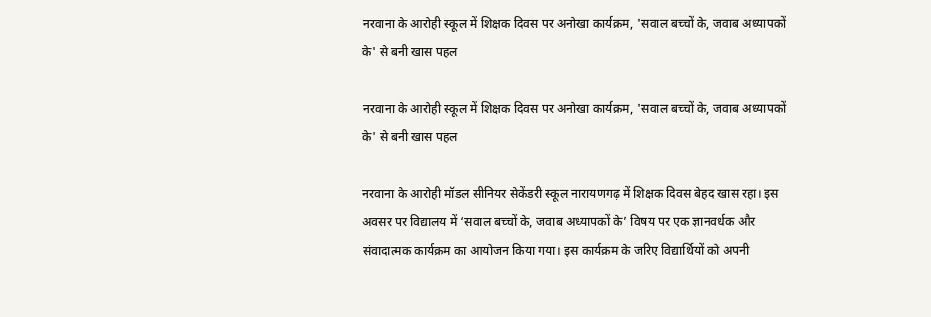नरवाना के आरोही स्कूल में शिक्षक दिवस पर अनोखा कार्यक्रम, 'सवाल बच्चों के, जवाब अध्यापकों के' से बनी खास पहल

नरवाना के आरोही स्कूल में शिक्षक दिवस पर अनोखा कार्यक्रम, 'सवाल बच्चों के, जवाब अध्यापकों के' से बनी खास पहल

नरवाना के आरोही मॉडल सीनियर सेकेंडरी स्कूल नारायणगढ़ में शिक्षक दिवस बेहद खास रहा। इस अवसर पर विद्यालय में ‘सवाल बच्चों के, जवाब अध्यापकों के’ विषय पर एक ज्ञानवर्धक और संवादात्मक कार्यक्रम का आयोजन किया गया। इस कार्यक्रम के जरिए विद्यार्थियों को अपनी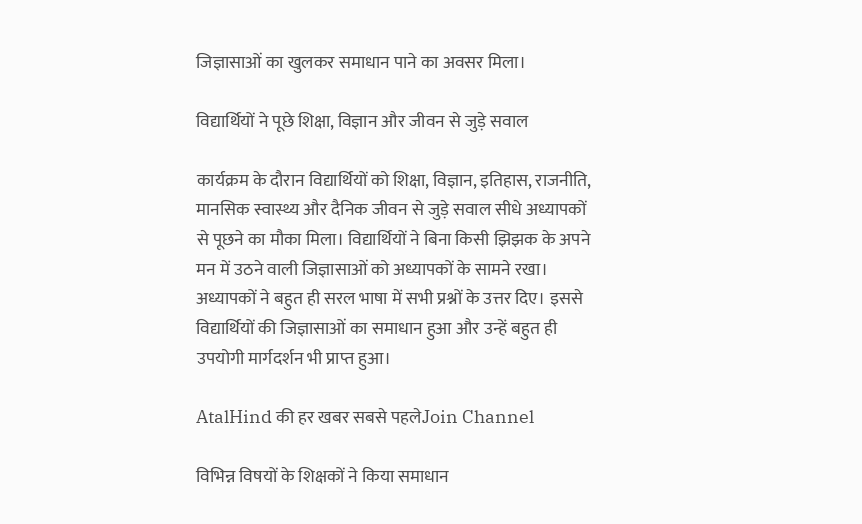जिज्ञासाओं का खुलकर समाधान पाने का अवसर मिला।

विद्यार्थियों ने पूछे शिक्षा, विज्ञान और जीवन से जुड़े सवाल

कार्यक्रम के दौरान विद्यार्थियों को शिक्षा, विज्ञान, इतिहास, राजनीति, मानसिक स्वास्थ्य और दैनिक जीवन से जुड़े सवाल सीधे अध्यापकों से पूछने का मौका मिला। विद्यार्थियों ने बिना किसी झिझक के अपने मन में उठने वाली जिज्ञासाओं को अध्यापकों के सामने रखा। अध्यापकों ने बहुत ही सरल भाषा में सभी प्रश्नों के उत्तर दिए। इससे विद्यार्थियों की जिज्ञासाओं का समाधान हुआ और उन्हें बहुत ही उपयोगी मार्गदर्शन भी प्राप्त हुआ।

AtalHind की हर खबर सबसे पहलेJoin Channel

विभिन्न विषयों के शिक्षकों ने किया समाधान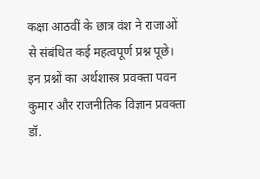कक्षा आठवीं के छात्र वंश ने राजाओं से संबंधित कई महत्वपूर्ण प्रश्न पूछे। इन प्रश्नों का अर्थशास्त्र प्रवक्ता पवन कुमार और राजनीतिक विज्ञान प्रवक्ता डॉ.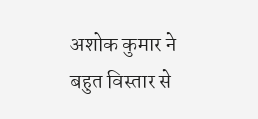अशोक कुमार ने बहुत विस्तार से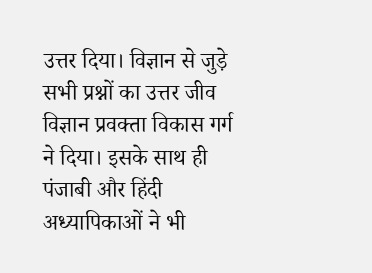उत्तर दिया। विज्ञान से जुड़े सभी प्रश्नों का उत्तर जीव विज्ञान प्रवक्ता विकास गर्ग ने दिया। इसके साथ ही पंजाबी और हिंदी अध्यापिकाओं ने भी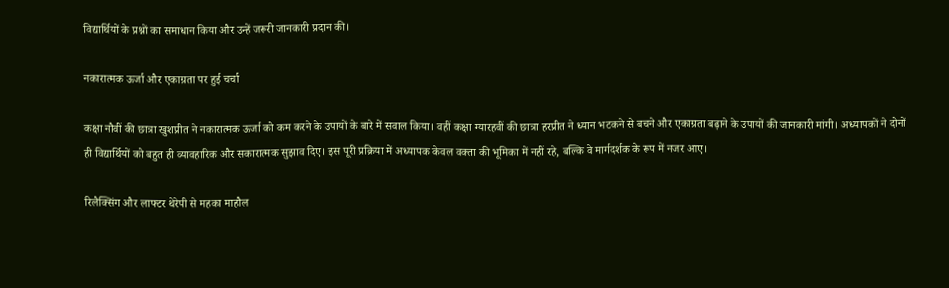विद्यार्थियों के प्रश्नों का समाधान किया और उन्हें जरूरी जानकारी प्रदान की।

नकारात्मक ऊर्जा और एकाग्रता पर हुई चर्चा

कक्षा नौवीं की छात्रा खुशप्रीत ने नकारात्मक ऊर्जा को कम करने के उपायों के बारे में सवाल किया। वहीं कक्षा ग्यारहवीं की छात्रा हरप्रीत ने ध्यान भटकने से बचने और एकाग्रता बढ़ाने के उपायों की जानकारी मांगी। अध्यापकों ने दोनों ही विद्यार्थियों को बहुत ही व्यावहारिक और सकारात्मक सुझाव दिए। इस पूरी प्रक्रिया में अध्यापक केवल वक्ता की भूमिका में नहीं रहे, बल्कि वे मार्गदर्शक के रूप में नजर आए।

रिलैक्सिंग और लाफ्टर थेरेपी से महका माहौल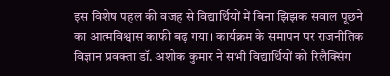इस विशेष पहल की वजह से विद्यार्थियों में बिना झिझक सवाल पूछने का आत्मविश्वास काफी बढ़ गया। कार्यक्रम के समापन पर राजनीतिक विज्ञान प्रवक्ता डॉ. अशोक कुमार ने सभी विद्यार्थियों को रिलैक्सिंग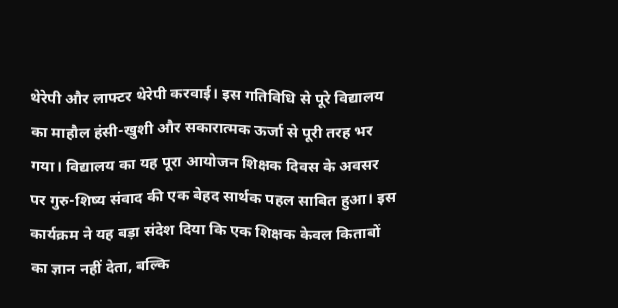थेरेपी और लाफ्टर थेरेपी करवाई। इस गतिविधि से पूरे विद्यालय का माहौल हंसी-खुशी और सकारात्मक ऊर्जा से पूरी तरह भर गया। विद्यालय का यह पूरा आयोजन शिक्षक दिवस के अवसर पर गुरु-शिष्य संवाद की एक बेहद सार्थक पहल साबित हुआ। इस कार्यक्रम ने यह बड़ा संदेश दिया कि एक शिक्षक केवल किताबों का ज्ञान नहीं देता, बल्कि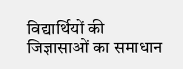विद्यार्थियों की जिज्ञासाओं का समाधान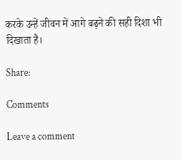करके उन्हें जीवन में आगे बढ़ने की सही दिशा भी दिखाता है।

Share:

Comments

Leave a comment